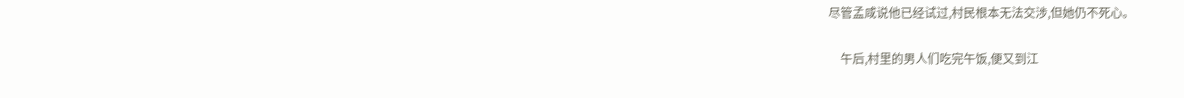尽管孟咸说他已经试过,村民根本无法交涉,但她仍不死心。

    午后,村里的男人们吃完午饭,便又到江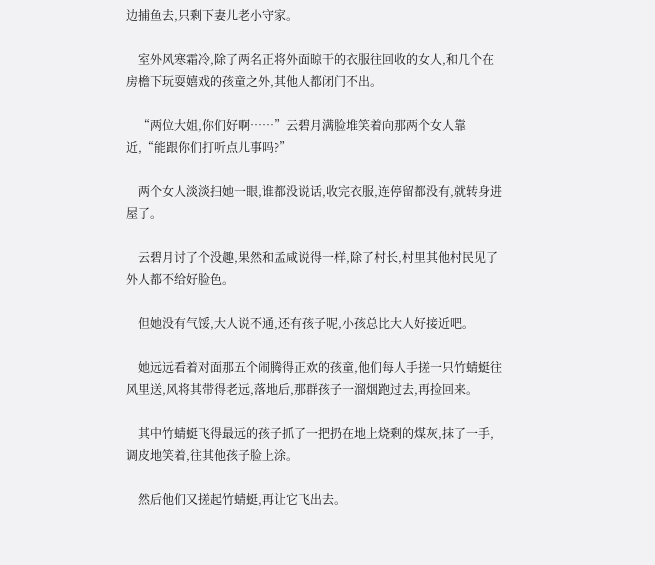边捕鱼去,只剩下妻儿老小守家。

    室外风寒霜冷,除了两名正将外面晾干的衣服往回收的女人,和几个在房檐下玩耍嬉戏的孩童之外,其他人都闭门不出。

    “两位大姐,你们好啊……”云碧月满脸堆笑着向那两个女人靠近,“能跟你们打听点儿事吗?”

    两个女人淡淡扫她一眼,谁都没说话,收完衣服,连停留都没有,就转身进屋了。

    云碧月讨了个没趣,果然和孟咸说得一样,除了村长,村里其他村民见了外人都不给好脸色。

    但她没有气馁,大人说不通,还有孩子呢,小孩总比大人好接近吧。

    她远远看着对面那五个闹腾得正欢的孩童,他们每人手搓一只竹蜻蜓往风里送,风将其带得老远,落地后,那群孩子一溜烟跑过去,再捡回来。

    其中竹蜻蜓飞得最远的孩子抓了一把扔在地上烧剩的煤灰,抹了一手,调皮地笑着,往其他孩子脸上涂。

    然后他们又搓起竹蜻蜓,再让它飞出去。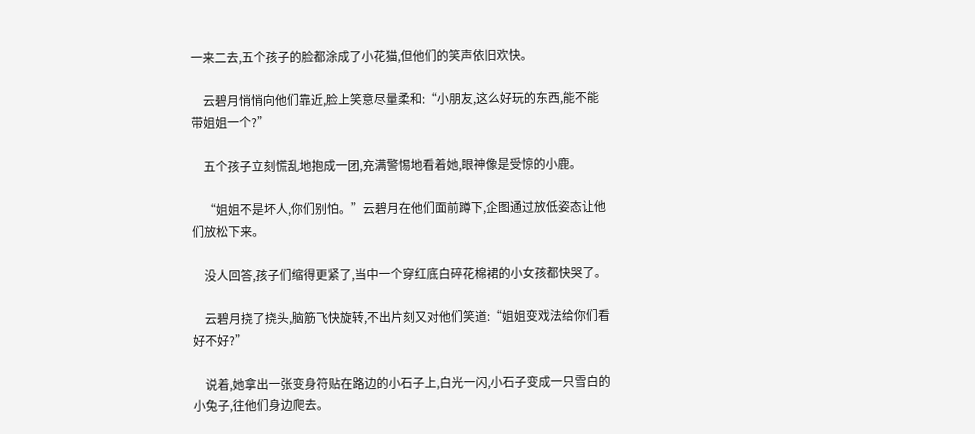一来二去,五个孩子的脸都涂成了小花猫,但他们的笑声依旧欢快。

    云碧月悄悄向他们靠近,脸上笑意尽量柔和:“小朋友,这么好玩的东西,能不能带姐姐一个?”

    五个孩子立刻慌乱地抱成一团,充满警惕地看着她,眼神像是受惊的小鹿。

    “姐姐不是坏人,你们别怕。”云碧月在他们面前蹲下,企图通过放低姿态让他们放松下来。

    没人回答,孩子们缩得更紧了,当中一个穿红底白碎花棉裙的小女孩都快哭了。

    云碧月挠了挠头,脑筋飞快旋转,不出片刻又对他们笑道:“姐姐变戏法给你们看好不好?”

    说着,她拿出一张变身符贴在路边的小石子上,白光一闪,小石子变成一只雪白的小兔子,往他们身边爬去。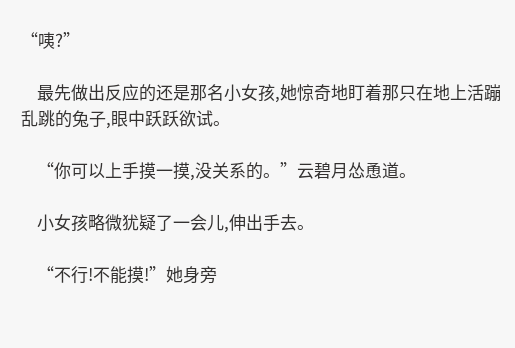“咦?”

    最先做出反应的还是那名小女孩,她惊奇地盯着那只在地上活蹦乱跳的兔子,眼中跃跃欲试。

    “你可以上手摸一摸,没关系的。”云碧月怂恿道。

    小女孩略微犹疑了一会儿,伸出手去。

    “不行!不能摸!”她身旁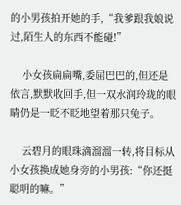的小男孩拍开她的手,“我爹跟我娘说过,陌生人的东西不能碰!”

    小女孩扁扁嘴,委屈巴巴的,但还是依言,默默收回手,但一双水润玲珑的眼睛仍是一眨不眨地望着那只兔子。

    云碧月的眼珠滴溜溜一转,将目标从小女孩换成她身旁的小男孩:“你还挺聪明的嘛。”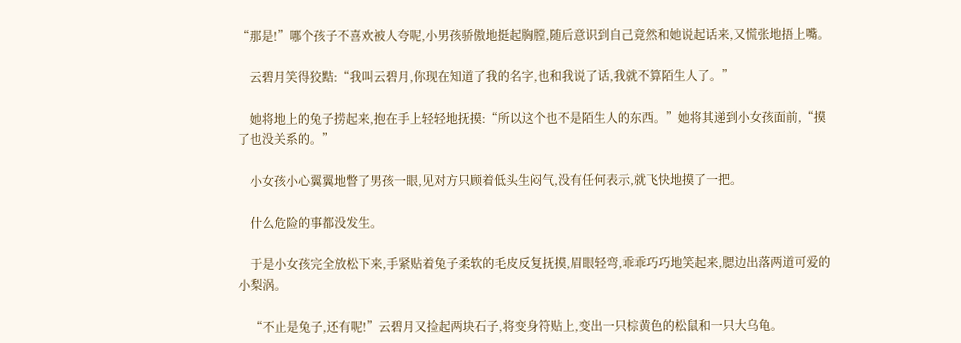“那是!”哪个孩子不喜欢被人夸呢,小男孩骄傲地挺起胸膛,随后意识到自己竟然和她说起话来,又慌张地捂上嘴。

    云碧月笑得狡黠:“我叫云碧月,你现在知道了我的名字,也和我说了话,我就不算陌生人了。”

    她将地上的兔子捞起来,抱在手上轻轻地抚摸:“所以这个也不是陌生人的东西。”她将其递到小女孩面前,“摸了也没关系的。”

    小女孩小心翼翼地瞥了男孩一眼,见对方只顾着低头生闷气,没有任何表示,就飞快地摸了一把。

    什么危险的事都没发生。

    于是小女孩完全放松下来,手紧贴着兔子柔软的毛皮反复抚摸,眉眼轻弯,乖乖巧巧地笑起来,腮边出落两道可爱的小梨涡。

    “不止是兔子,还有呢!”云碧月又捡起两块石子,将变身符贴上,变出一只棕黄色的松鼠和一只大乌龟。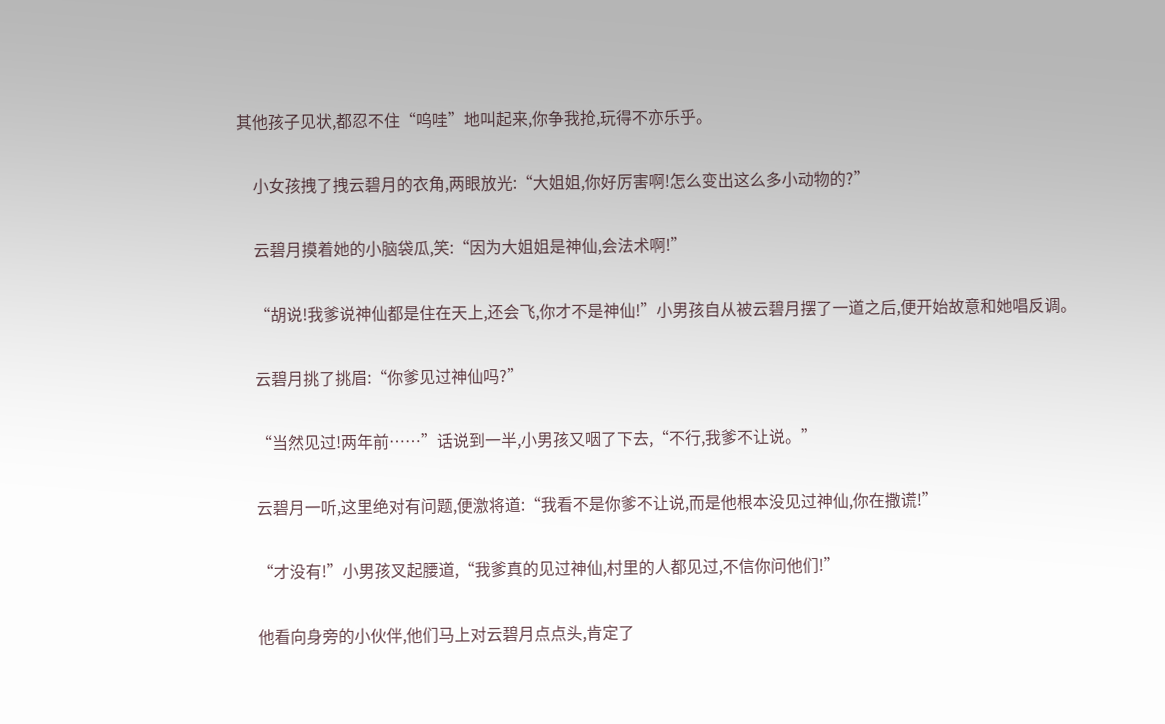其他孩子见状,都忍不住“呜哇”地叫起来,你争我抢,玩得不亦乐乎。

    小女孩拽了拽云碧月的衣角,两眼放光:“大姐姐,你好厉害啊!怎么变出这么多小动物的?”

    云碧月摸着她的小脑袋瓜,笑:“因为大姐姐是神仙,会法术啊!”

    “胡说!我爹说神仙都是住在天上,还会飞,你才不是神仙!”小男孩自从被云碧月摆了一道之后,便开始故意和她唱反调。

    云碧月挑了挑眉:“你爹见过神仙吗?”

    “当然见过!两年前……”话说到一半,小男孩又咽了下去,“不行,我爹不让说。”

    云碧月一听,这里绝对有问题,便激将道:“我看不是你爹不让说,而是他根本没见过神仙,你在撒谎!”

    “才没有!”小男孩叉起腰道,“我爹真的见过神仙,村里的人都见过,不信你问他们!”

    他看向身旁的小伙伴,他们马上对云碧月点点头,肯定了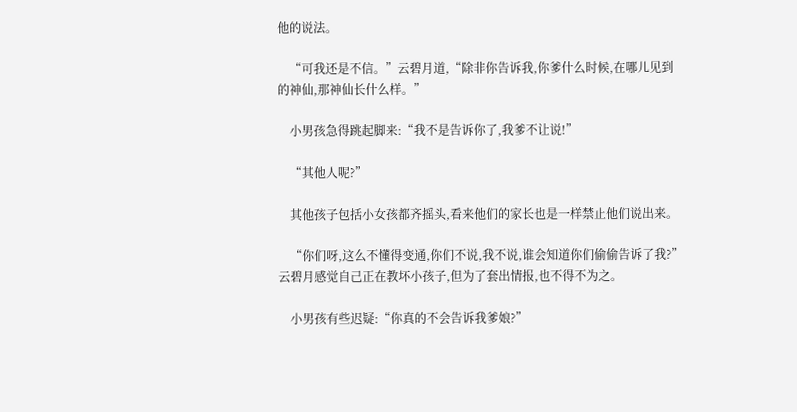他的说法。

    “可我还是不信。”云碧月道,“除非你告诉我,你爹什么时候,在哪儿见到的神仙,那神仙长什么样。”

    小男孩急得跳起脚来:“我不是告诉你了,我爹不让说!”

    “其他人呢?”

    其他孩子包括小女孩都齐摇头,看来他们的家长也是一样禁止他们说出来。

    “你们呀,这么不懂得变通,你们不说,我不说,谁会知道你们偷偷告诉了我?”云碧月感觉自己正在教坏小孩子,但为了套出情报,也不得不为之。

    小男孩有些迟疑:“你真的不会告诉我爹娘?”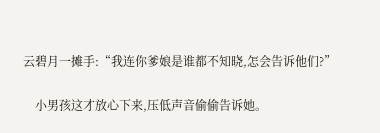云碧月一摊手:“我连你爹娘是谁都不知晓,怎会告诉他们?”

    小男孩这才放心下来,压低声音偷偷告诉她。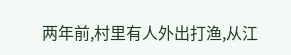两年前,村里有人外出打渔,从江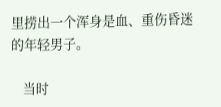里捞出一个浑身是血、重伤昏迷的年轻男子。

    当时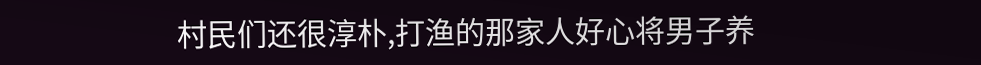村民们还很淳朴,打渔的那家人好心将男子养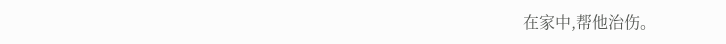在家中,帮他治伤。